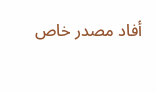أفاد مصدر خاص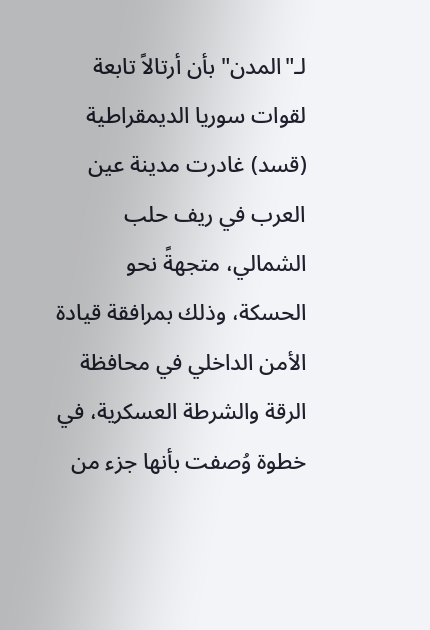لـ"المدن" بأن أرتالاً تابعة لقوات سوريا الديمقراطية (قسد) غادرت مدينة عين العرب في ريف حلب الشمالي، متجهةً نحو الحسكة، وذلك بمرافقة قيادة الأمن الداخلي في محافظة الرقة والشرطة العسكرية، في خطوة وُصفت بأنها جزء من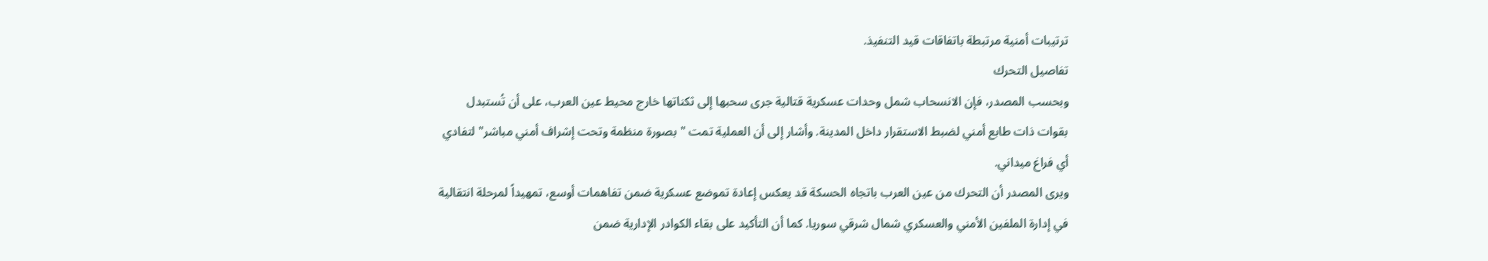ترتيبات أمنية مرتبطة باتفاقات قيد التنفيذ.
تفاصيل التحرك
وبحسب المصدر، فإن الانسحاب شمل وحدات عسكرية قتالية جرى سحبها إلى ثكناتها خارج محيط عين العرب، على أن تُستبدل بقوات ذات طابع أمني لضبط الاستقرار داخل المدينة. وأشار إلى أن العملية تمت "بصورة منظمة وتحت إشراف أمني مباشر" لتفادي أي فراغ ميداني.
ويرى المصدر أن التحرك من عين العرب باتجاه الحسكة قد يعكس إعادة تموضع عسكرية ضمن تفاهمات أوسع، تمهيداً لمرحلة انتقالية في إدارة الملفين الأمني والعسكري شمال شرقي سوريا. كما أن التأكيد على بقاء الكوادر الإدارية ضمن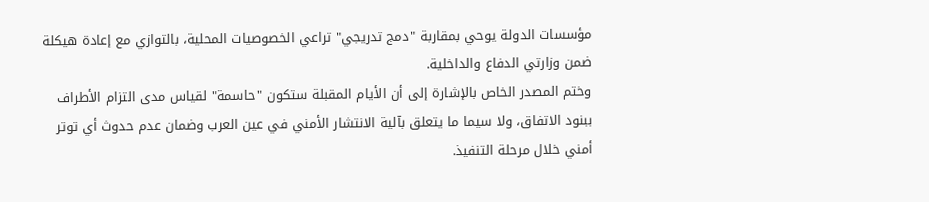مؤسسات الدولة يوحي بمقاربة "دمج تدريجي" تراعي الخصوصيات المحلية، بالتوازي مع إعادة هيكلة ضمن وزارتي الدفاع والداخلية.
وختم المصدر الخاص بالإشارة إلى أن الأيام المقبلة ستكون "حاسمة" لقياس مدى التزام الأطراف ببنود الاتفاق، ولا سيما ما يتعلق بآلية الانتشار الأمني في عين العرب وضمان عدم حدوث أي توتر أمني خلال مرحلة التنفيذ.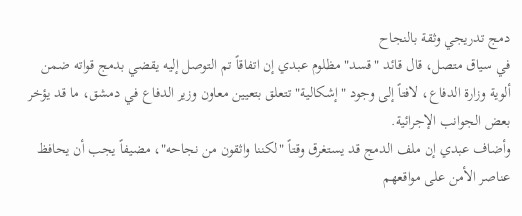دمج تدريجي وثقة بالنجاح
في سياق متصل، قال قائد "قسد" مظلوم عبدي إن اتفاقاً تم التوصل إليه يقضي بدمج قواته ضمن ألوية وزارة الدفاع، لافتاً إلى وجود "إشكالية" تتعلق بتعيين معاون وزير الدفاع في دمشق، ما قد يؤخر بعض الجوانب الإجرائية.
وأضاف عبدي إن ملف الدمج قد يستغرق وقتاً "لكننا واثقون من نجاحه"، مضيفاً يجب أن يحافظ عناصر الأمن على مواقعهم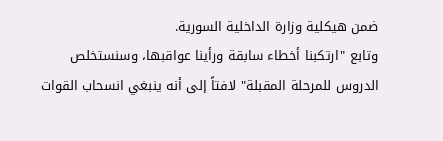ضمن هيكلية وزارة الداخلية السورية.
وتابع "ارتكبنا أخطاء سابقة ورأينا عواقبها، وسنستخلص الدروس للمرحلة المقبلة" لافتاً إلى أنه ينبغي انسحاب القوات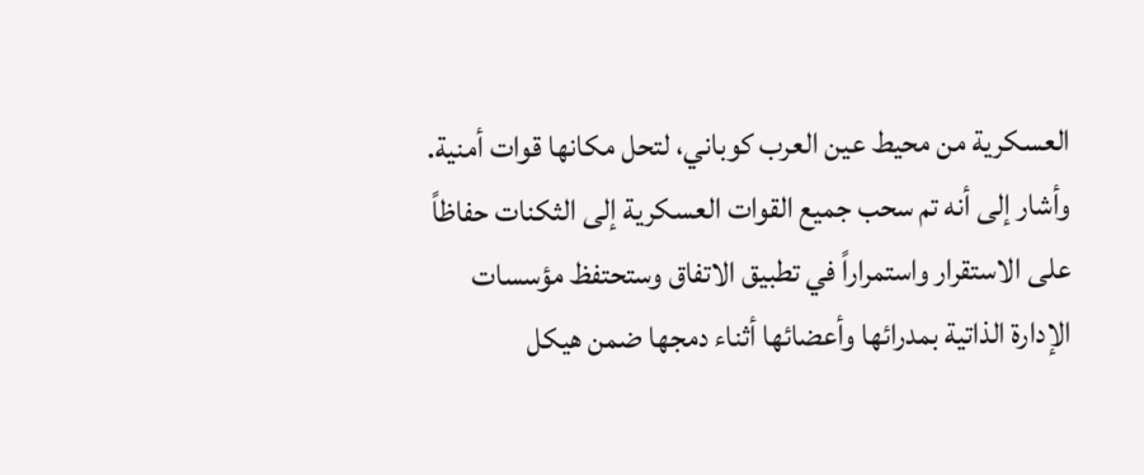العسكرية من محيط عين العرب كوباني، لتحل مكانها قوات أمنية.
وأشار إلى أنه تم سحب جميع القوات العسكرية إلى الثكنات حفاظاً على الاستقرار واستمراراً في تطبيق الاتفاق وستحتفظ مؤسسات الإدارة الذاتية بمدرائها وأعضائها أثناء دمجها ضمن هيكل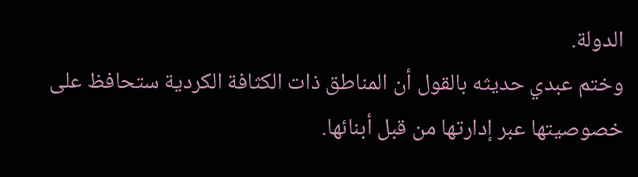الدولة.
وختم عبدي حديثه بالقول أن المناطق ذات الكثافة الكردية ستحافظ على خصوصيتها عبر إدارتها من قبل أبنائها.